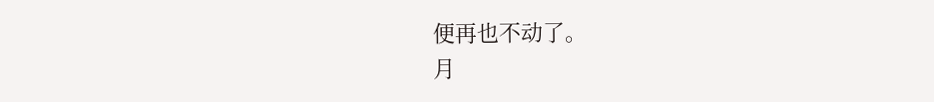便再也不动了。
月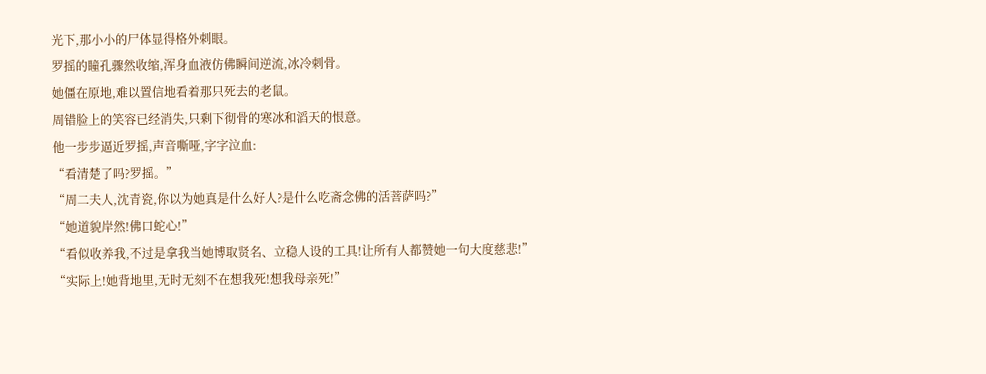光下,那小小的尸体显得格外刺眼。
罗摇的瞳孔骤然收缩,浑身血液仿佛瞬间逆流,冰冷刺骨。
她僵在原地,难以置信地看着那只死去的老鼠。
周错脸上的笑容已经消失,只剩下彻骨的寒冰和滔天的恨意。
他一步步逼近罗摇,声音嘶哑,字字泣血:
“看清楚了吗?罗摇。”
“周二夫人,沈青瓷,你以为她真是什么好人?是什么吃斋念佛的活菩萨吗?”
“她道貌岸然!佛口蛇心!”
“看似收养我,不过是拿我当她博取贤名、立稳人设的工具!让所有人都赞她一句大度慈悲!”
“实际上!她背地里,无时无刻不在想我死!想我母亲死!”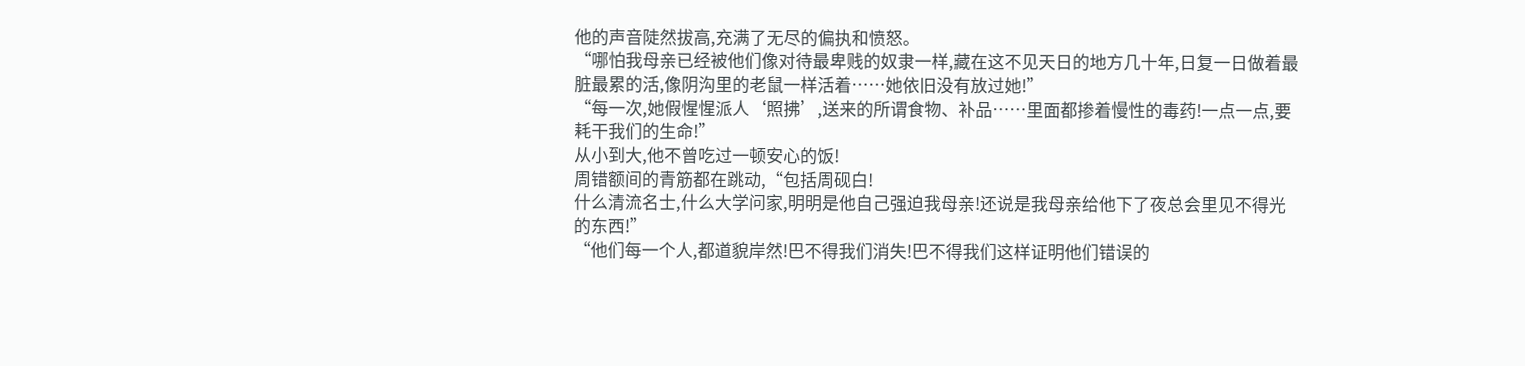他的声音陡然拔高,充满了无尽的偏执和愤怒。
“哪怕我母亲已经被他们像对待最卑贱的奴隶一样,藏在这不见天日的地方几十年,日复一日做着最脏最累的活,像阴沟里的老鼠一样活着……她依旧没有放过她!”
“每一次,她假惺惺派人‘照拂’,送来的所谓食物、补品……里面都掺着慢性的毒药!一点一点,要耗干我们的生命!”
从小到大,他不曾吃过一顿安心的饭!
周错额间的青筋都在跳动,“包括周砚白!
什么清流名士,什么大学问家,明明是他自己强迫我母亲!还说是我母亲给他下了夜总会里见不得光的东西!”
“他们每一个人,都道貌岸然!巴不得我们消失!巴不得我们这样证明他们错误的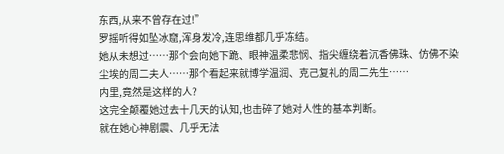东西,从来不曾存在过!”
罗摇听得如坠冰窟,浑身发冷,连思维都几乎冻结。
她从未想过……那个会向她下跪、眼神温柔悲悯、指尖缠绕着沉香佛珠、仿佛不染尘埃的周二夫人……那个看起来就博学温润、克己复礼的周二先生……
内里,竟然是这样的人?
这完全颠覆她过去十几天的认知,也击碎了她对人性的基本判断。
就在她心神剧震、几乎无法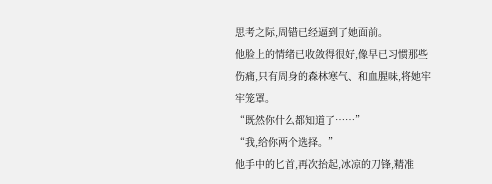思考之际,周错已经逼到了她面前。
他脸上的情绪已收敛得很好,像早已习惯那些伤痛,只有周身的森林寒气、和血腥味,将她牢牢笼罩。
“既然你什么都知道了……”
“我,给你两个选择。”
他手中的匕首,再次抬起,冰凉的刀锋,精准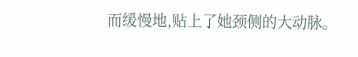而缓慢地,贴上了她颈侧的大动脉。